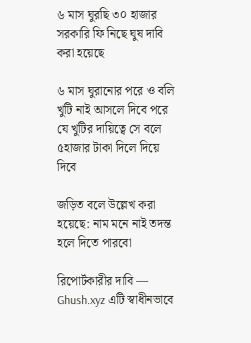৬ মাস ঘুরছি ৩০ হাজার সরকারি ফি নিছে ঘুষ দাবি করা হয়েছে

৬ মাস ঘুরানোর পরে ও বলি খুটি নাই আসলে দিবে পরে যে খুটির দায়িত্বে সে বলে ৫হাজার টাকা দিলে দিয়ে দিবে

জড়িত বলে উল্লেখ করা হয়েছে: নাম মনে নাই তদন্ত হলে দিতে পারবো

রিপোর্টকারীর দাবি — Ghush.xyz এটি স্বাধীনভাবে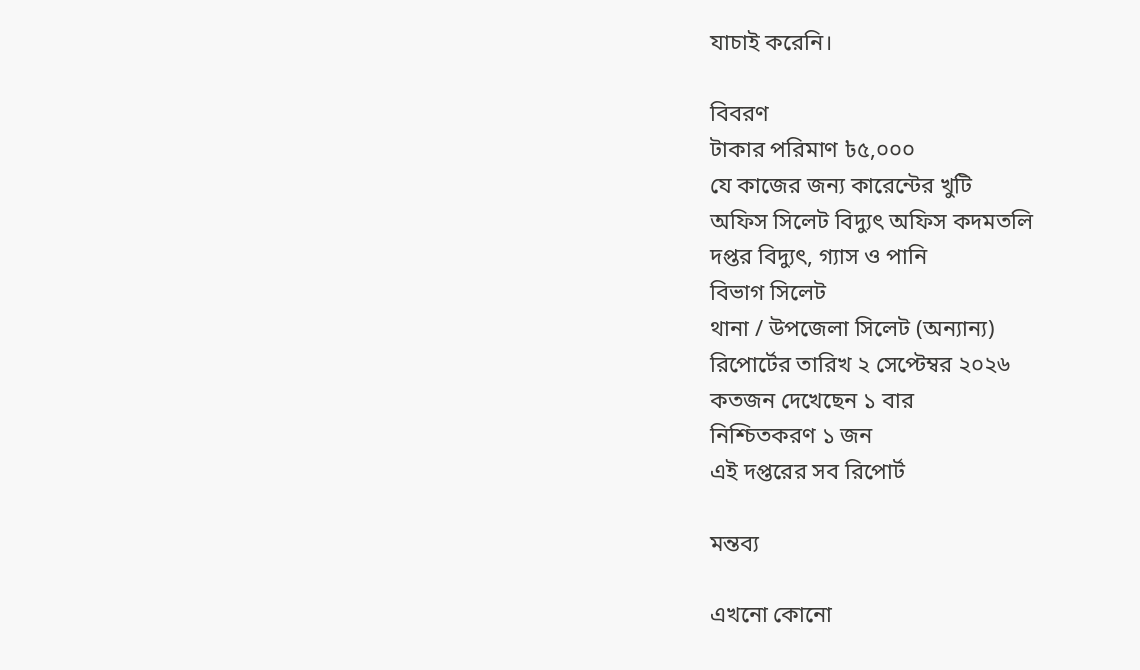যাচাই করেনি।

বিবরণ
টাকার পরিমাণ ৳৫,০০০
যে কাজের জন্য কারেন্টের খুটি
অফিস সিলেট বিদ্যুৎ অফিস কদমতলি
দপ্তর বিদ্যুৎ, গ্যাস ও পানি
বিভাগ সিলেট
থানা / উপজেলা সিলেট (অন্যান্য)
রিপোর্টের তারিখ ২ সেপ্টেম্বর ২০২৬
কতজন দেখেছেন ১ বার
নিশ্চিতকরণ ১ জন
এই দপ্তরের সব রিপোর্ট

মন্তব্য

এখনো কোনো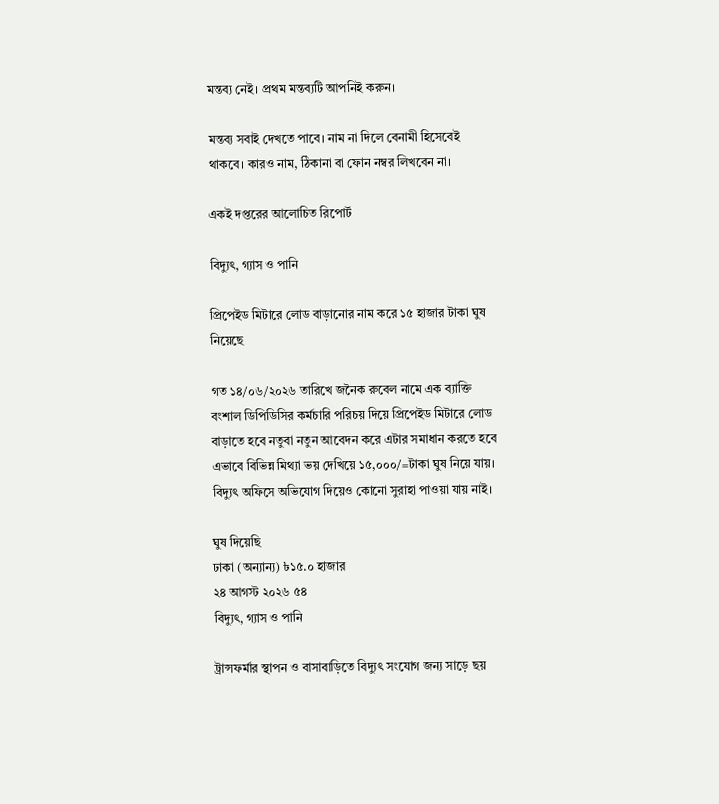মন্তব্য নেই। প্রথম মন্তব্যটি আপনিই করুন।

মন্তব্য সবাই দেখতে পাবে। নাম না দিলে বেনামী হিসেবেই থাকবে। কারও নাম, ঠিকানা বা ফোন নম্বর লিখবেন না।

একই দপ্তরের আলোচিত রিপোর্ট

বিদ্যুৎ, গ্যাস ও পানি

প্রিপেইড মিটারে লোড বাড়ানোর নাম করে ১৫ হাজার টাকা ঘুষ নিয়েছে

গত ১৪/০৬/২০২৬ তারিখে জনৈক রুবেল নামে এক ব্যাক্তি বংশাল ডিপিডিসির কর্মচারি পরিচয় দিয়ে প্রিপেইড মিটারে লোড বাড়াতে হবে নতুবা নতুন আবেদন করে এটার সমাধান করতে হবে এভাবে বিভিন্ন মিথ্যা ভয় দেখিয়ে ১৫,০০০/=টাকা ঘুষ নিয়ে যায়। বিদ্যুৎ অফিসে অভিযোগ দিয়েও কোনো সুরাহা পাওয়া যায় নাই।

ঘুষ দিয়েছি
ঢাকা (অন্যান্য) ৳১৫.০ হাজার
২৪ আগস্ট ২০২৬ ৫৪
বিদ্যুৎ, গ্যাস ও পানি

ট্রান্সফর্মার স্থাপন ও বাসাবাড়িতে বিদ্যুৎ সংযোগ জন্য সাড়ে ছয়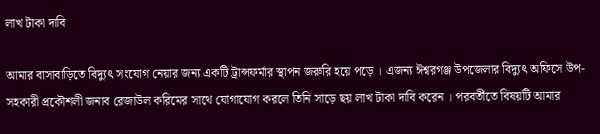লাখ টাকা দাবি

আমার বাসাবাড়িতে বিদ্যুৎ সংযোগ নেয়ার জন্য একটি ট্রান্সফর্মার স্থাপন জরুরি হয়ে পড়ে । এজন্য ঈশ্বরগঞ্জ উপজেলার বিদ্যুৎ অফিসে উপ-সহকারী প্রকৌশলী জনাব রেজাউল করিমের সাথে যোগাযোগ করলে তিনি সাড়ে ছয় লাখ টাকা দাবি করেন । পরবর্তীতে বিষয়টি আমার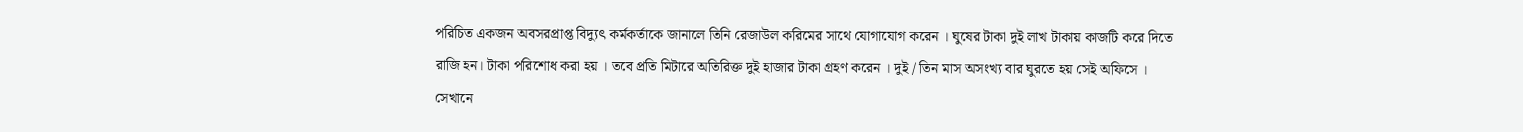পরিচিত একজন অবসরপ্রাপ্ত বিদ্যুৎ কর্মকর্তাকে জানালে তিনি রেজাউল করিমের সাথে যোগাযোগ করেন । ঘুষের টাকা দুই লাখ টাকায় কাজটি করে দিতে রাজি হন। টাকা পরিশোধ করা হয় । তবে প্রতি মিটারে অতিরিক্ত দুই হাজার টাকা গ্রহণ করেন । দুই / তিন মাস অসংখ্য বার ঘুরতে হয় সেই অফিসে । সেখানে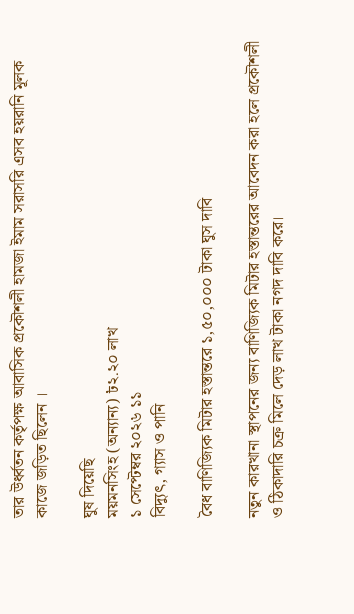তার উর্ধ্বতন কর্তৃপক্ষ আবাসিক প্রকৌশলী হামজা ইমাম সরাসরি এসব হয়রানি মূলক কাজে জড়িত ছিলেন ।

ঘুষ দিয়েছি
ময়মনসিংহ (অন্যান্য) ৳২.২০ লাখ
১ সেপ্টেম্বর ২০২৬ ১১
বিদ্যুৎ, গ্যাস ও পানি

বৈধ বাণিজ্যিক মিটার হস্তান্তরে ১,৫০,০০০ টাকা ঘুস দাবি

নতুন কারখানা স্থাপনের জন্য বাণিজ্যিক মিটার হস্তান্তরের আবেদন করা হলে প্রকৌশলী ও ঠিকাদারি চক্র মিলে দেড় লাখ টাকা নগদ দাবি করে।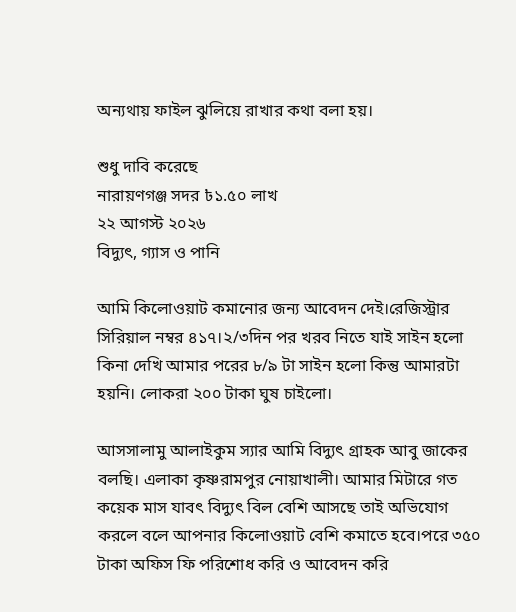অন্যথায় ফাইল ঝুলিয়ে রাখার কথা বলা হয়।

শুধু দাবি করেছে
নারায়ণগঞ্জ সদর ৳১.৫০ লাখ
২২ আগস্ট ২০২৬
বিদ্যুৎ, গ্যাস ও পানি

আমি কিলোওয়াট কমানোর জন্য আবেদন দেই।রেজিস্ট্রার সিরিয়াল নম্বর ৪১৭।২/৩দিন পর খরব নিতে যাই সাইন হলো কিনা দেখি আমার পরের ৮/৯ টা সাইন হলো কিন্তু আমারটা হয়নি। লোকরা ২০০ টাকা ঘুষ চাইলো।

আসসালামু আলাইকুম স্যার আমি বিদ্যুৎ গ্রাহক আবু জাকের বলছি। এলাকা কৃষ্ণরামপুর নোয়াখালী। আমার মিটারে গত কয়েক মাস যাবৎ বিদ্যুৎ বিল বেশি আসছে তাই অভিযোগ করলে বলে আপনার কিলোওয়াট বেশি কমাতে হবে।পরে ৩৫০ টাকা অফিস ফি পরিশোধ করি ও আবেদন করি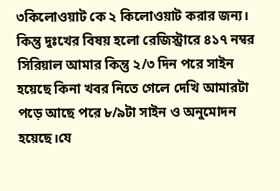৩কিলোওয়াট কে ২ কিলোওয়াট করার জন্য। কিন্তু দুঃখের বিষয় হলো রেজিস্ট্রারে ৪১৭ নম্বর সিরিয়াল আমার কিন্তু ২/৩ দিন পরে সাইন হয়েছে কিনা খবর নিতে গেলে দেখি আমারটা পড়ে আছে পরে ৮/৯টা সাইন ও অনুমোদন হয়েছে।যে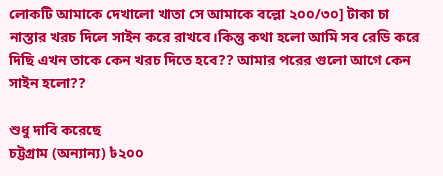লোকটি আমাকে দেখালো খাতা সে আমাকে বল্লো ২০০/৩০] টাকা চা নাস্তার খরচ দিলে সাইন করে রাখবে।কিন্তু কথা হলো আমি সব রেডি করে দিছি এখন তাকে কেন খরচ দিতে হবে?? আমার পরের গুলো আগে কেন সাইন হলো??

শুধু দাবি করেছে
চট্টগ্রাম (অন্যান্য) ৳২০০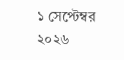১ সেপ্টেম্বর ২০২৬